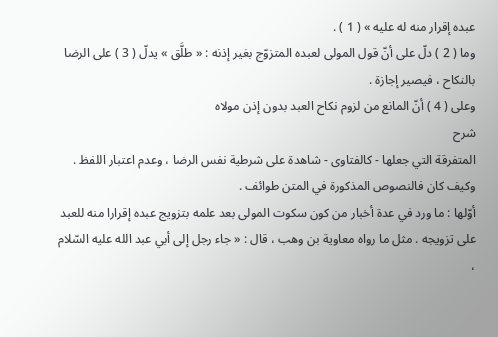عبده إقرار منه له عليه » ( 1 ) .
وما ( 2 ) دلّ على أنّ قول المولى لعبده المتزوّج بغير إذنه : « طلَّق » يدلّ ( 3 ) على الرضا بالنكاح ، فيصير إجازة .
وعلى ( 4 ) أنّ المانع من لزوم نكاح العبد بدون إذن مولاه
شرح
المتفرقة التي جعلها - كالفتاوى - شاهدة على شرطية نفس الرضا ، وعدم اعتبار اللفظ .
وكيف كان فالنصوص المذكورة في المتن طوائف .
أوّلها : ما ورد في عدة أخبار من كون سكوت المولى بعد علمه بتزويج عبده إقرارا منه للعبد على تزويجه . مثل ما رواه معاوية بن وهب ، قال : « جاء رجل إلى أبي عبد الله عليه السّلام ،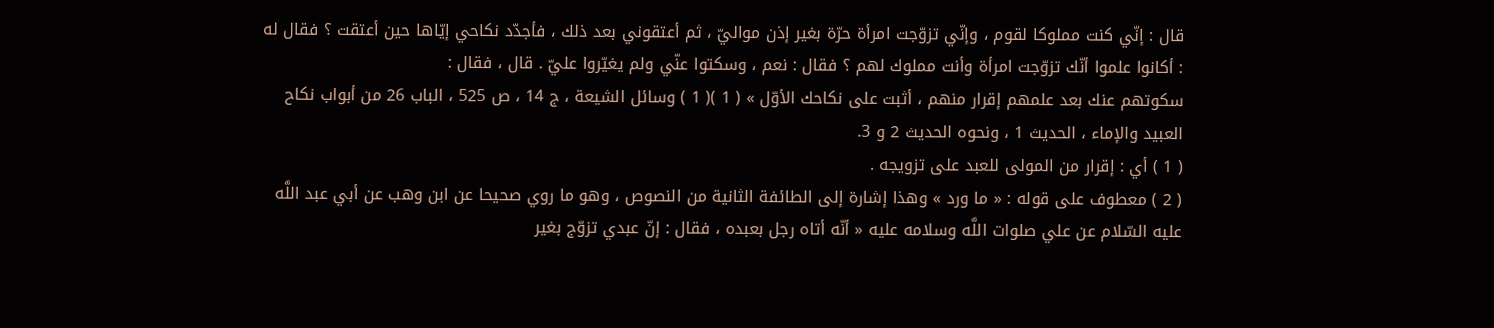قال : إنّي كنت مملوكا لقوم ، وإنّي تزوّجت امرأة حرّة بغير إذن مواليّ ، ثم أعتقوني بعد ذلك ، فأجدّد نكاحي إيّاها حين أعتقت ؟ فقال له : أكانوا علموا أنّك تزوّجت امرأة وأنت مملوك لهم ؟ فقال : نعم ، وسكتوا عنّي ولم يغيّروا عليّ . قال ، فقال :
سكوتهم عنك بعد علمهم إقرار منهم ، أثبت على نكاحك الأوّل » ( 1 )( 1 ) وسائل الشيعة ، ج 14 ، ص 525 ، الباب 26 من أبواب نكاح العبيد والإماء ، الحديث 1 ، ونحوه الحديث 2 و 3.
( 1 ) أي : إقرار من المولى للعبد على تزويجه .
( 2 ) معطوف على قوله : « ما ورد » وهذا إشارة إلى الطائفة الثانية من النصوص ، وهو ما روي صحيحا عن ابن وهب عن أبي عبد اللَّه عليه السّلام عن علي صلوات اللَّه وسلامه عليه « أنّه أتاه رجل بعبده ، فقال : إنّ عبدي تزوّج بغير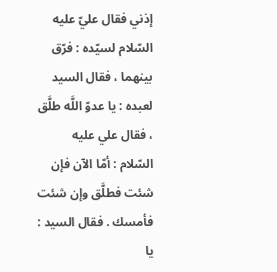إذني فقال عليّ عليه السّلام لسيّده : فرّق بينهما ، فقال السيد لعبده : يا عدوّ اللَّه طلَّق ، فقال علي عليه السّلام : أمّا الآن فإن شئت فطلَّق وإن شئت فأمسك . فقال السيد : يا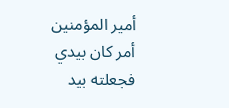أمير المؤمنين أمر كان بيدي فجعلته بيد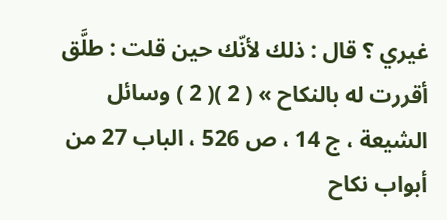غيري ؟ قال : ذلك لأنّك حين قلت : طلَّق أقررت له بالنكاح » ( 2 )( 2 ) وسائل الشيعة ، ج 14 ، ص 526 ، الباب 27 من أبواب نكاح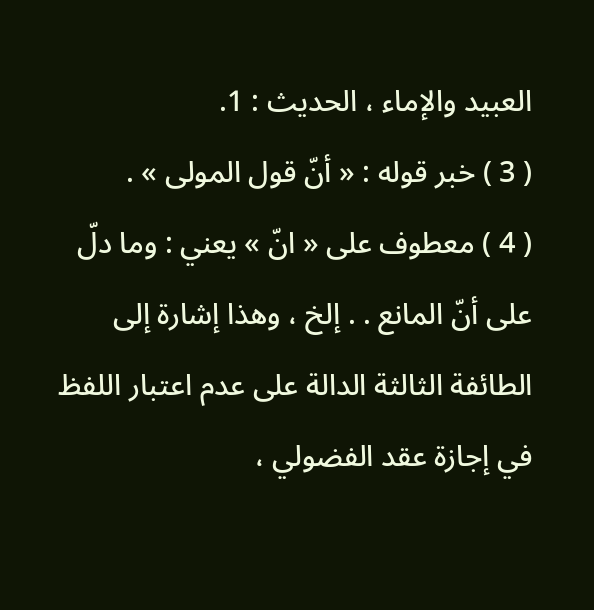العبيد والإماء ، الحديث : 1.
( 3 ) خبر قوله : « أنّ قول المولى » .
( 4 ) معطوف على « انّ » يعني : وما دلّ على أنّ المانع . . إلخ ، وهذا إشارة إلى الطائفة الثالثة الدالة على عدم اعتبار اللفظ في إجازة عقد الفضولي ،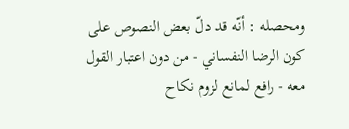ومحصله : أنّه قد دلّ بعض النصوص على كون الرضا النفساني - من دون اعتبار القول معه - رافع لمانع لزوم نكاح